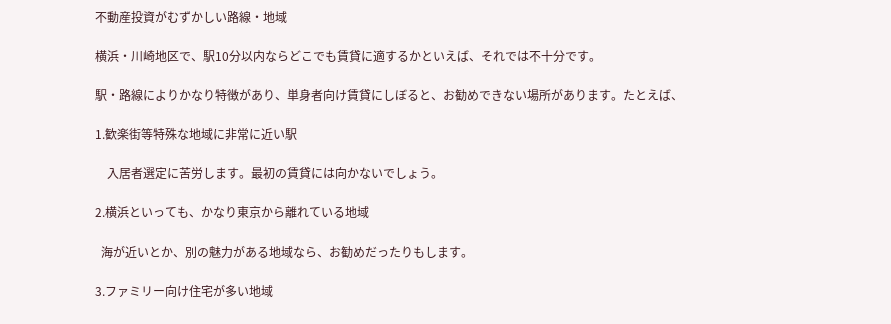不動産投資がむずかしい路線・地域

横浜・川崎地区で、駅10分以内ならどこでも賃貸に適するかといえば、それでは不十分です。

駅・路線によりかなり特徴があり、単身者向け賃貸にしぼると、お勧めできない場所があります。たとえば、

1.歓楽街等特殊な地域に非常に近い駅

    入居者選定に苦労します。最初の賃貸には向かないでしょう。

2.横浜といっても、かなり東京から離れている地域

  海が近いとか、別の魅力がある地域なら、お勧めだったりもします。

3.ファミリー向け住宅が多い地域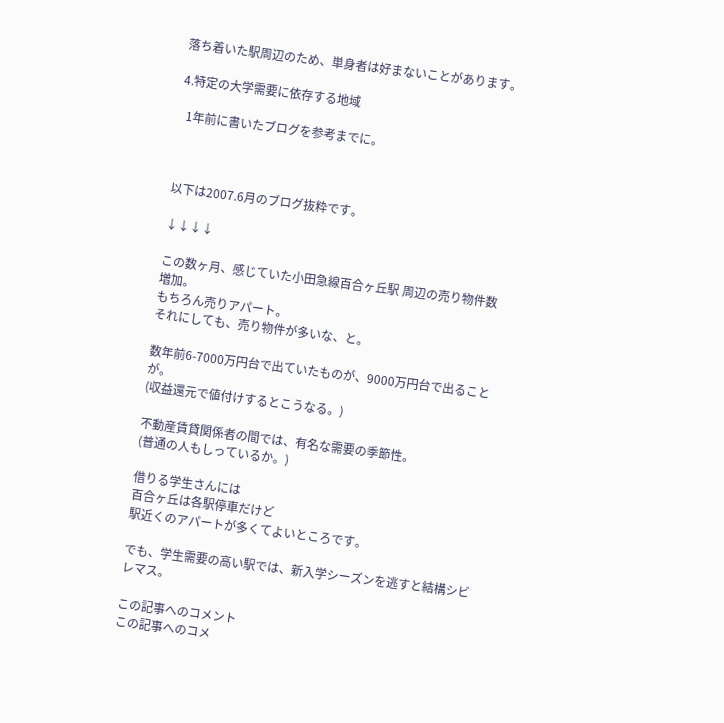落ち着いた駅周辺のため、単身者は好まないことがあります。

4.特定の大学需要に依存する地域

  1年前に書いたブログを参考までに。



以下は2007.6月のブログ抜粋です。

↓↓↓↓

この数ヶ月、感じていた小田急線百合ヶ丘駅 周辺の売り物件数増加。
もちろん売りアパート。
それにしても、売り物件が多いな、と。

数年前6-7000万円台で出ていたものが、9000万円台で出ることが。
(収益還元で値付けするとこうなる。)

不動産賃貸関係者の間では、有名な需要の季節性。
(普通の人もしっているか。)

借りる学生さんには
百合ヶ丘は各駅停車だけど
駅近くのアパートが多くてよいところです。

でも、学生需要の高い駅では、新入学シーズンを逃すと結構シビレマス。

この記事へのコメント
この記事へのコメ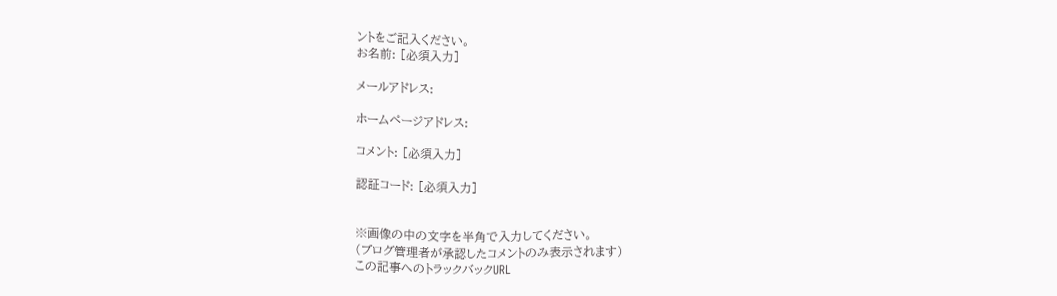ントをご記入ください。
お名前: [必須入力]

メールアドレス:

ホームページアドレス:

コメント: [必須入力]

認証コード: [必須入力]


※画像の中の文字を半角で入力してください。
(ブログ管理者が承認したコメントのみ表示されます)
この記事へのトラックバックURL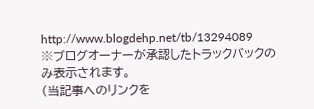http://www.blogdehp.net/tb/13294089
※ブログオーナーが承認したトラックバックのみ表示されます。
(当記事へのリンクを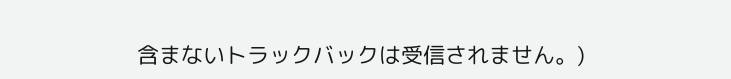含まないトラックバックは受信されません。)